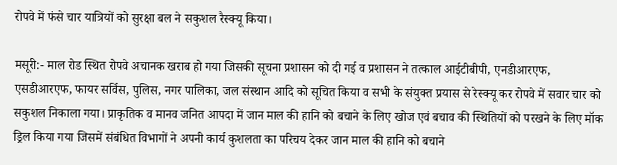रोपवे में फंसे चार यात्रियों को सुरक्षा बल ने सकुशल रैस्क्यू किया।

मसूरी:- माल रोड स्थित रोपवे अचानक खराब हो गया जिसकी सूचना प्रशासन को दी गई व प्रशासन ने तत्काल आईटीबीपी, एनडीआरएफ, एसडीआरएफ, फायर सर्विस, पुलिस, नगर पालिका, जल संस्थान आदि को सूचित किया व सभी के संयुक्त प्रयास से रेस्क्यू कर रोपवे में सवार चार को सकुशल निकाला गया। प्राकृतिक व मानव जनित आपदा में जान माल की हानि को बचाने के लिए खोज एवं बचाव की स्थितियों को परखने के लिए मॉक ड्रिल किया गया जिसमें संबंधित विभागों ने अपनी कार्य कुशलता का परिचय देकर जान माल की हानि को बचाने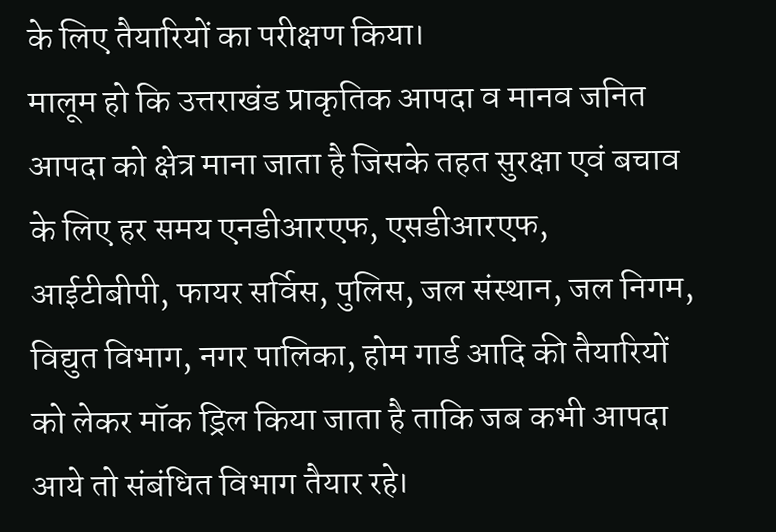के लिए तैयारियों का परीक्षण किया।
मालूम हो कि उत्तराखंड प्राकृतिक आपदा व मानव जनित आपदा को क्षेत्र माना जाता है जिसके तहत सुरक्षा एवं बचाव के लिए हर समय एनडीआरएफ, एसडीआरएफ, आईटीबीपी, फायर सर्विस, पुलिस, जल संस्थान, जल निगम, विद्युत विभाग, नगर पालिका, होम गार्ड आदि की तैयारियों को लेकर मॉक ड्रिल किया जाता है ताकि जब कभी आपदा आये तो संबंधित विभाग तैयार रहे।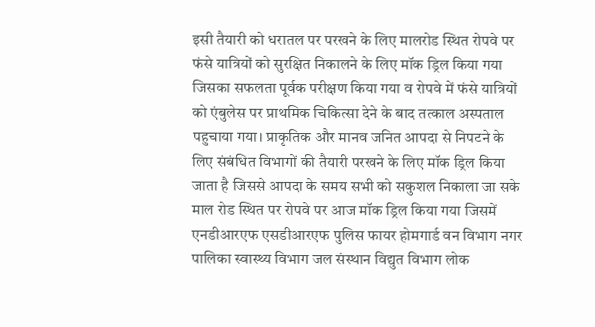इसी तैयारी को धरातल पर परखने के लिए मालरोड स्थित रोपवे पर फंसे यात्रियों को सुरक्षित निकालने के लिए मॉक ड्रिल किया गया जिसका सफलता पूर्वक परीक्षण किया गया व रोपवे में फंसे यात्रियों को एंबुलेस पर प्राथमिक चिकित्सा देने के बाद तत्काल अस्पताल पहुचाया गया। प्राकृतिक और मानव जनित आपदा से निपटने के लिए संबंधित विभागों की तैयारी परखने के लिए मॉक ड्रिल किया जाता है जिससे आपदा के समय सभी को सकुशल निकाला जा सके माल रोड स्थित पर रोपवे पर आज मॉक ड्रिल किया गया जिसमें एनडीआरएफ एसडीआरएफ पुलिस फायर होमगार्ड वन विभाग नगर पालिका स्वास्थ्य विभाग जल संस्थान विद्युत विभाग लोक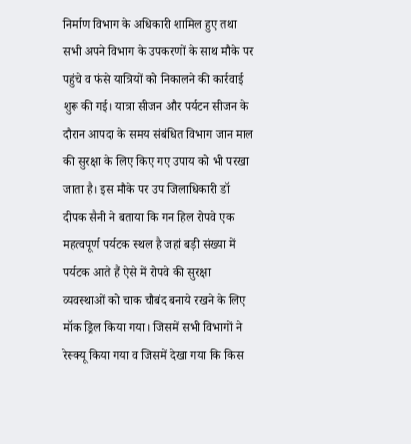निर्माण विभाग के अधिकारी शामिल हुए तथा सभी अपने विभाग के उपकरणों के साथ मौके पर पहुंचे व फंसे यात्रियों को निकालने की कार्रवाई शुरू की गई। यात्रा सीजन और पर्यटन सीजन के दौरान आपदा के समय संबंधित विभाग जान माल की सुरक्षा के लिए किए गए उपाय को भी परखा जाता है। इस मौके पर उप जिलाधिकारी डॉ दीपक सैनी ने बताया कि गन हिल रोपवे एक महत्वपूर्ण पर्यटक स्थल है जहां बड़ी संख्या में पर्यटक आते हैं ऐसे में रोपवे की सुरक्षा व्यवस्थाओं को चाक चौबंद बनाये रखने के लिए मॉक ड्रिल किया गया। जिसमें सभी विभागों ने रेस्क्यू किया गया व जिसमें देखा गया कि किस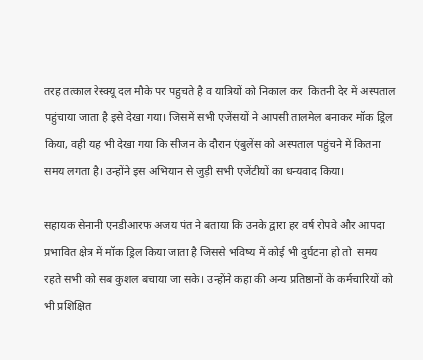तरह तत्काल रेस्क्यू दल मौके पर पहुचते है व यात्रियों को निकाल कर  कितनी देर में अस्पताल पहुंचाया जाता है इसे देखा गया। जिसमें सभी एजेंसयों ने आपसी तालमेल बनाकर मॉक ड्रिल किया, वही यह भी देखा गया कि सीजन के दौरान एंबुलेंस को अस्पताल पहुंचने में कितना समय लगता है। उन्होंने इस अभियान से जुड़ी सभी एजेंटीयों का धन्यवाद किया।

सहायक सेनानी एनडीआरफ अजय पंत ने बताया कि उनके द्वारा हर वर्ष रोपवे और आपदा प्रभावित क्षेत्र में मॉक ड्रिल किया जाता है जिससे भविष्य में कोई भी दुर्घटना हो तो  समय रहते सभी को सब कुशल बचाया जा सके। उन्होंने कहा की अन्य प्रतिष्ठानों के कर्मचारियों को भी प्रशिक्षित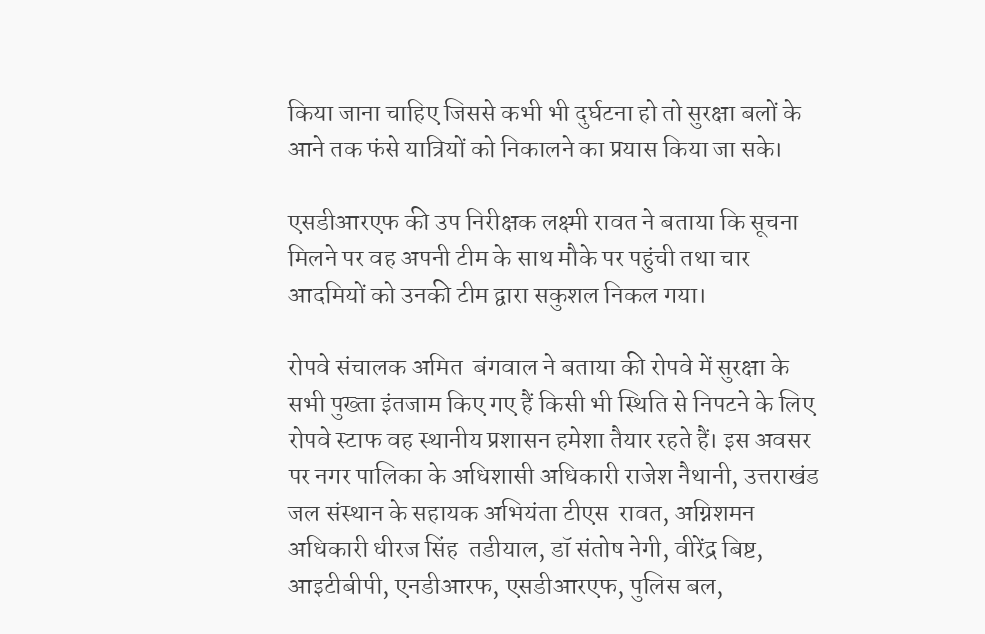किया जाना चाहिए जिससे कभी भी दुर्घटना हो तो सुरक्षा बलों के आने तक फंसे यात्रियों को निकालने का प्रयास किया जा सके।

एसडीआरएफ की उप निरीक्षक लक्ष्मी रावत ने बताया कि सूचना मिलने पर वह अपनी टीम के साथ मौके पर पहुंची तथा चार आदमियों को उनकी टीम द्वारा सकुशल निकल गया।

रोपवे संचालक अमित  बंगवाल ने बताया की रोपवे में सुरक्षा के सभी पुख्ता इंतजाम किए गए हैं किसी भी स्थिति से निपटने के लिए रोपवे स्टाफ वह स्थानीय प्रशासन हमेशा तैयार रहते हैं। इस अवसर पर नगर पालिका के अधिशासी अधिकारी राजेश नैथानी, उत्तराखंड जल संस्थान के सहायक अभियंता टीएस  रावत, अग्निशमन अधिकारी धीरज सिंह  तडीयाल, डॉ संतोष नेगी, वीरेंद्र बिष्ट, आइटीबीपी, एनडीआरफ, एसडीआरएफ, पुलिस बल,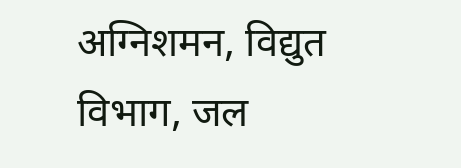अग्निशमन, विद्युत विभाग, जल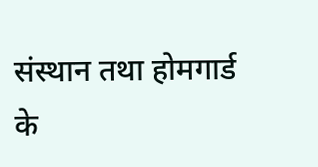संस्थान तथा होमगार्ड के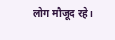लोग मौजूद रहे।